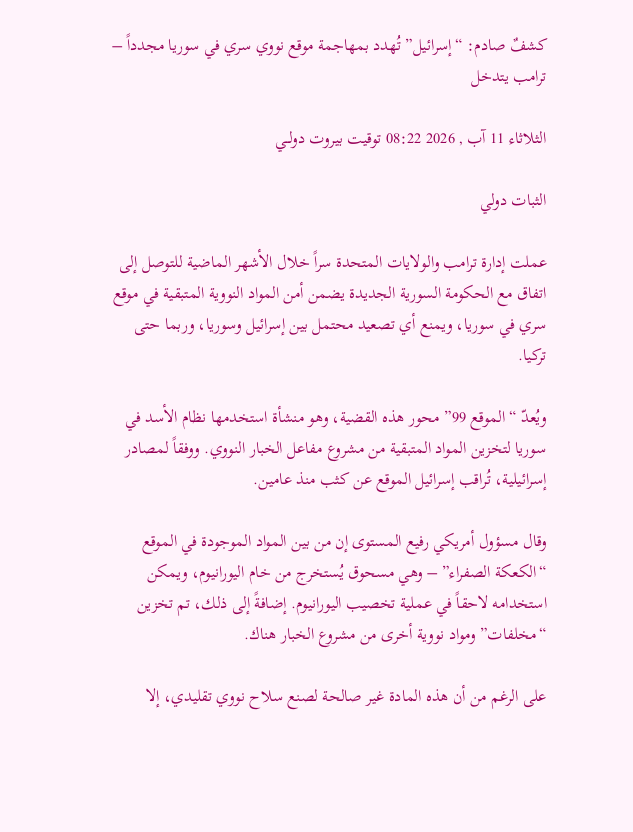كشفٌ صادم: “إسرائيل” تُهدد بمهاجمة موقع نووي سري في سوريا مجدداً – ترامب يتدخل

الثلاثاء 11 آب , 2026 08:22 توقيت بيروت دولــي

الثبات دولي

عملت إدارة ترامب والولايات المتحدة سراً خلال الأشهر الماضية للتوصل إلى اتفاق مع الحكومة السورية الجديدة يضمن أمن المواد النووية المتبقية في موقع سري في سوريا، ويمنع أي تصعيد محتمل بين إسرائيل وسوريا، وربما حتى تركيا.

ويُعدّ “الموقع 99” محور هذه القضية، وهو منشأة استخدمها نظام الأسد في سوريا لتخزين المواد المتبقية من مشروع مفاعل الخبار النووي. ووفقاً لمصادر إسرائيلية، تُراقب إسرائيل الموقع عن كثب منذ عامين.

وقال مسؤول أمريكي رفيع المستوى إن من بين المواد الموجودة في الموقع “الكعكة الصفراء” – وهي مسحوق يُستخرج من خام اليورانيوم، ويمكن استخدامه لاحقاً في عملية تخصيب اليورانيوم. إضافةً إلى ذلك، تم تخزين “مخلفات” ومواد نووية أخرى من مشروع الخبار هناك.

على الرغم من أن هذه المادة غير صالحة لصنع سلاح نووي تقليدي، إلا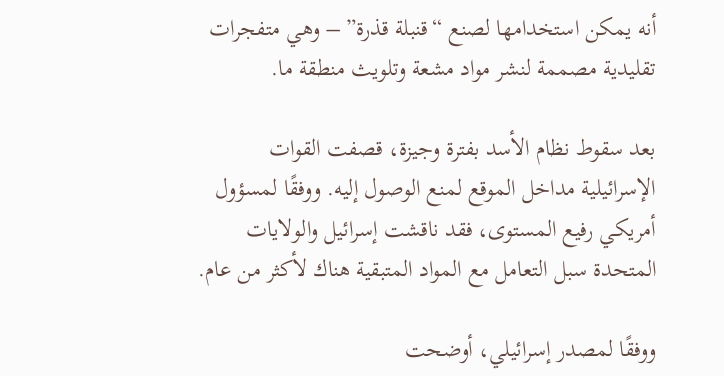أنه يمكن استخدامها لصنع “قنبلة قذرة” – وهي متفجرات تقليدية مصممة لنشر مواد مشعة وتلويث منطقة ما.

بعد سقوط نظام الأسد بفترة وجيزة، قصفت القوات الإسرائيلية مداخل الموقع لمنع الوصول إليه. ووفقًا لمسؤول أمريكي رفيع المستوى، فقد ناقشت إسرائيل والولايات المتحدة سبل التعامل مع المواد المتبقية هناك لأكثر من عام.

ووفقًا لمصدر إسرائيلي، أوضحت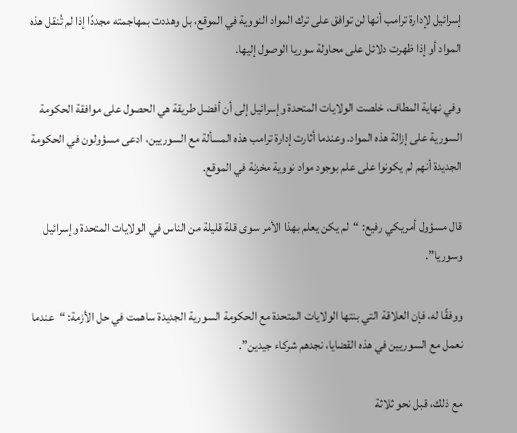إسرائيل لإدارة ترامب أنها لن توافق على ترك المواد النووية في الموقع، بل وهددت بمهاجمته مجددًا إذا لم تُنقل هذه المواد أو إذا ظهرت دلائل على محاولة سوريا الوصول إليها.

وفي نهاية المطاف، خلصت الولايات المتحدة وإسرائيل إلى أن أفضل طريقة هي الحصول على موافقة الحكومة السورية على إزالة هذه المواد. وعندما أثارت إدارة ترامب هذه المسألة مع السوريين، ادعى مسؤولون في الحكومة الجديدة أنهم لم يكونوا على علم بوجود مواد نووية مخزنة في الموقع.

قال مسؤول أمريكي رفيع: “لم يكن يعلم بهذا الأمر سوى قلة قليلة من الناس في الولايات المتحدة وإسرائيل وسوريا”.

ووفقًا له، فإن العلاقة التي بنتها الولايات المتحدة مع الحكومة السورية الجديدة ساهمت في حل الأزمة: “عندما نعمل مع السوريين في هذه القضايا، نجدهم شركاء جيدين”.

مع ذلك، قبل نحو ثلاثة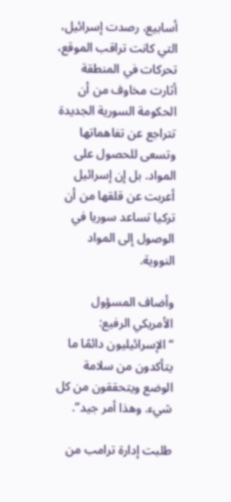أسابيع، رصدت إسرائيل، التي كانت تراقب الموقع، تحركات في المنطقة أثارت مخاوف من أن الحكومة السورية الجديدة تتراجع عن تفاهماتها وتسعى للحصول على المواد. بل إن إسرائيل أعربت عن قلقها من أن تركيا تساعد سوريا في الوصول إلى المواد النووية.

وأضاف المسؤول الأمريكي الرفيع: “الإسرائيليون دائمًا ما يتأكدون من سلامة الوضع ويتحققون من كل شيء. وهذا أمر جيد”.

طلبت إدارة ترامب من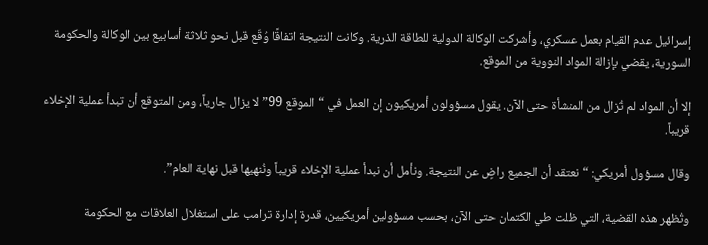إسرائيل عدم القيام بعمل عسكري، وأشركت الوكالة الدولية للطاقة الذرية. وكانت النتيجة اتفاقًا وُقّع قبل نحو ثلاثة أسابيع بين الوكالة والحكومة السورية، يقضي بإزالة المواد النووية من الموقع.

إلا أن المواد لم تُزال من المنشأة حتى الآن. يقول مسؤولون أمريكيون إن العمل في “الموقع 99” لا يزال جارياً، ومن المتوقع أن تبدأ عملية الإخلاء قريباً.

وقال مسؤول أمريكي: “نعتقد أن الجميع راضٍ عن النتيجة. ونأمل أن نبدأ عملية الإخلاء قريباً ونُنهيها قبل نهاية العام”.

وتُظهر هذه القضية، التي ظلت طي الكتمان حتى الآن، بحسب مسؤولين أمريكيين، قدرة إدارة ترامب على استغلال العلاقات مع الحكومة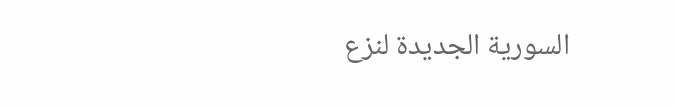السورية الجديدة لنزع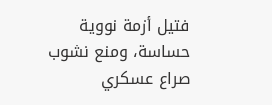فتيل أزمة نووية حساسة، ومنع نشوب صراع عسكري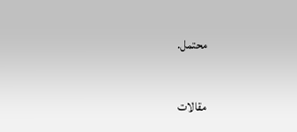محتمل.


مقالات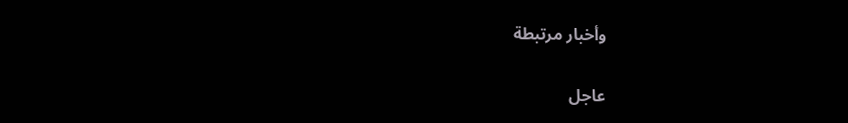وأخبار مرتبطة

عاجل